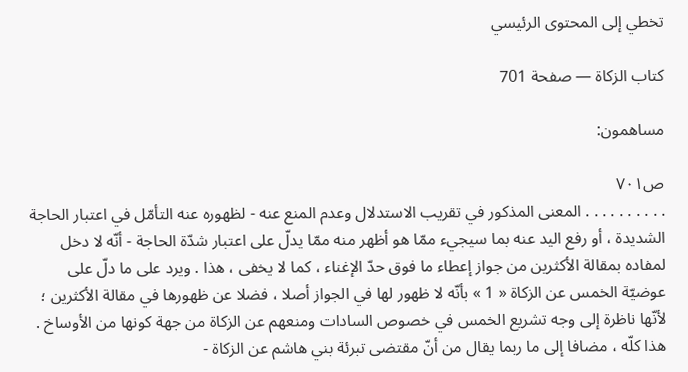تخطي إلى المحتوى الرئيسي

كتاب الزكاة — صفحة 701

مساهمون:

ص٧٠١
. . . . . . . . . . المعنى المذكور في تقريب الاستدلال وعدم المنع عنه - لظهوره عنه التأمّل في اعتبار الحاجة الشديدة ، أو رفع اليد عنه بما سيجيء ممّا هو أظهر منه ممّا يدلّ على اعتبار شدّة الحاجة - أنّه لا دخل لمفاده بمقالة الأكثرين من جواز إعطاء ما فوق حدّ الإغناء ، كما لا يخفى ، هذا . ويرد على ما دلّ على عوضيّة الخمس عن الزكاة « 1 » بأنّه لا ظهور لها في الجواز أصلا ، فضلا عن ظهورها في مقالة الأكثرين ؛ لأنّها ناظرة إلى وجه تشريع الخمس في خصوص السادات ومنعهم عن الزكاة من جهة كونها من الأوساخ . هذا كلّه ، مضافا إلى ما ربما يقال من أنّ مقتضى تبرئة بني هاشم عن الزكاة -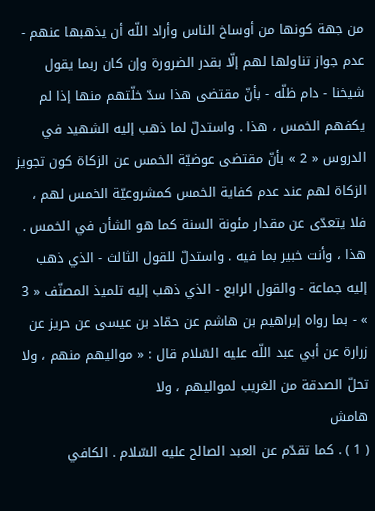من جهة كونها من أوساخ الناس وأراد اللّه أن يذهبها عنهم - عدم جواز تناولها لهم إلّا بقدر الضرورة وإن كان ربما يقول شيخنا - دام ظلّه - بأنّ مقتضى هذا سدّ خلّتهم منها إذا لم يكفهم الخمس ، هذا . واستدلّ لما ذهب إليه الشهيد في الدروس « 2 » بأنّ مقتضى عوضيّة الخمس عن الزكاة كون تجويز الزكاة لهم عند عدم كفاية الخمس كمشروعيّة الخمس لهم ، فلا يتعدّى عن مقدار مئونة السنة كما هو الشأن في الخمس . هذا ، وأنت خبير بما فيه . واستدلّ للقول الثالث - الذي ذهب إليه جماعة - والقول الرابع - الذي ذهب إليه تلميذ المصنّف « 3 » - بما رواه إبراهيم بن هاشم عن حمّاد بن عيسى عن حريز عن زرارة عن أبي عبد اللّه عليه السّلام قال : « مواليهم منهم ، ولا تحلّ الصدقة من الغريب لمواليهم ، ولا
هامش
( 1 ) . كما تقدّم عن العبد الصالح عليه السّلام . الكافي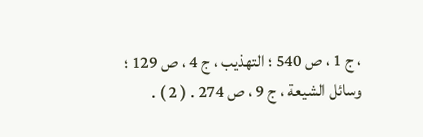، ج 1 ، ص 540 ؛ التهذيب ، ج 4 ، ص 129 ؛ وسائل الشيعة ، ج 9 ، ص 274 . ( 2 ) .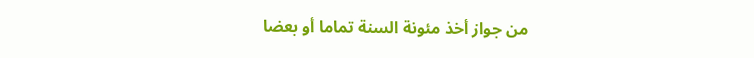من جواز أخذ مئونة السنة تماما أو بعضا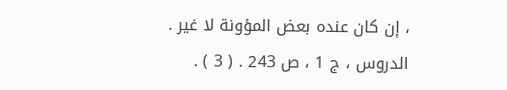، إن كان عنده بعض المؤونة لا غير . الدروس ، ج 1 ، ص 243 . ( 3 ) .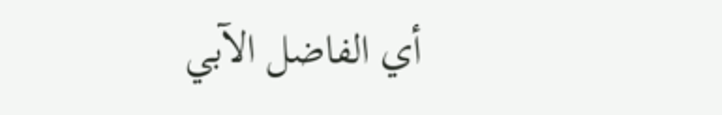أي الفاضل الآبي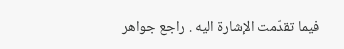فيما تقدّمت الإشارة اليه . راجع جواهر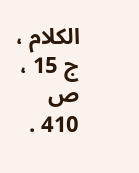الكلام ، ج 15 ، ص 410 .